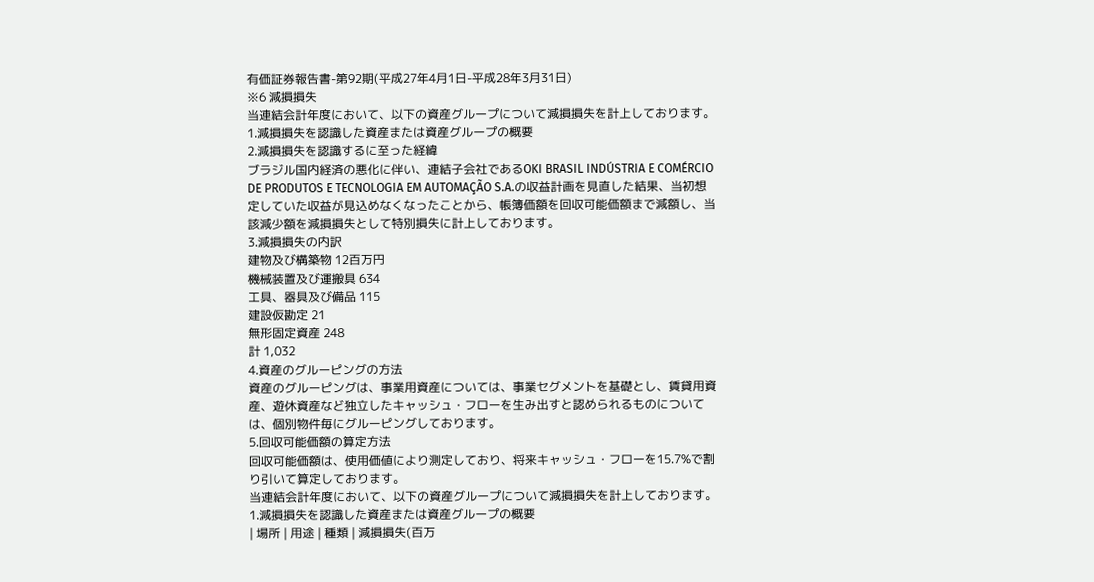有価証券報告書-第92期(平成27年4月1日-平成28年3月31日)
※6 減損損失
当連結会計年度において、以下の資産グループについて減損損失を計上しております。
1.減損損失を認識した資産または資産グループの概要
2.減損損失を認識するに至った経緯
ブラジル国内経済の悪化に伴い、連結子会社であるOKI BRASIL INDÚSTRIA E COMÉRCIO DE PRODUTOS E TECNOLOGIA EM AUTOMAÇÃO S.A.の収益計画を見直した結果、当初想定していた収益が見込めなくなったことから、帳簿価額を回収可能価額まで減額し、当該減少額を減損損失として特別損失に計上しております。
3.減損損失の内訳
建物及び構築物 12百万円
機械装置及び運搬具 634
工具、器具及び備品 115
建設仮勘定 21
無形固定資産 248
計 1,032
4.資産のグルーピングの方法
資産のグルーピングは、事業用資産については、事業セグメントを基礎とし、賃貸用資産、遊休資産など独立したキャッシュ・フローを生み出すと認められるものについては、個別物件毎にグルーピングしております。
5.回収可能価額の算定方法
回収可能価額は、使用価値により測定しており、将来キャッシュ・フローを15.7%で割り引いて算定しております。
当連結会計年度において、以下の資産グループについて減損損失を計上しております。
1.減損損失を認識した資産または資産グループの概要
| 場所 | 用途 | 種類 | 減損損失(百万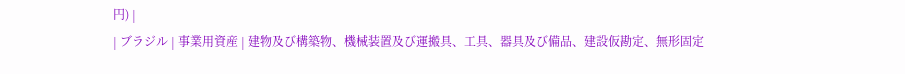円) |
| ブラジル | 事業用資産 | 建物及び構築物、機械装置及び運搬具、工具、器具及び備品、建設仮勘定、無形固定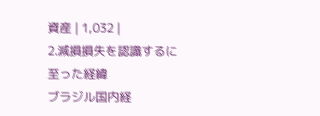資産 | 1,032 |
2.減損損失を認識するに至った経緯
ブラジル国内経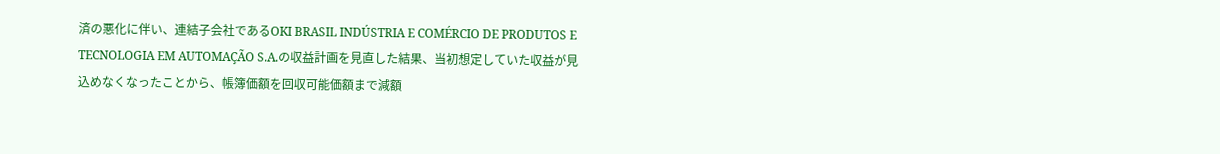済の悪化に伴い、連結子会社であるOKI BRASIL INDÚSTRIA E COMÉRCIO DE PRODUTOS E TECNOLOGIA EM AUTOMAÇÃO S.A.の収益計画を見直した結果、当初想定していた収益が見込めなくなったことから、帳簿価額を回収可能価額まで減額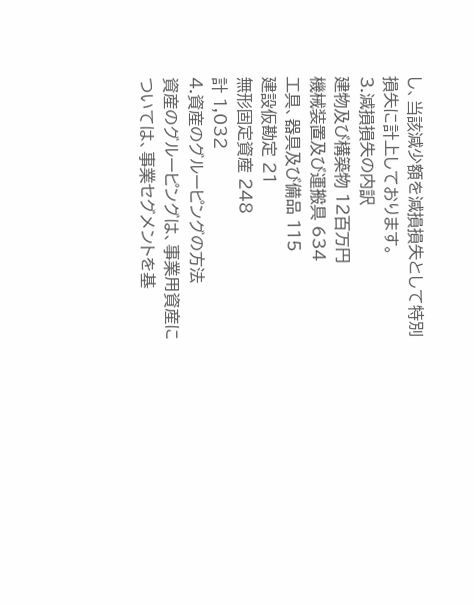し、当該減少額を減損損失として特別損失に計上しております。
3.減損損失の内訳
建物及び構築物 12百万円
機械装置及び運搬具 634
工具、器具及び備品 115
建設仮勘定 21
無形固定資産 248
計 1,032
4.資産のグルーピングの方法
資産のグルーピングは、事業用資産については、事業セグメントを基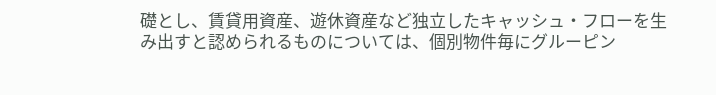礎とし、賃貸用資産、遊休資産など独立したキャッシュ・フローを生み出すと認められるものについては、個別物件毎にグルーピン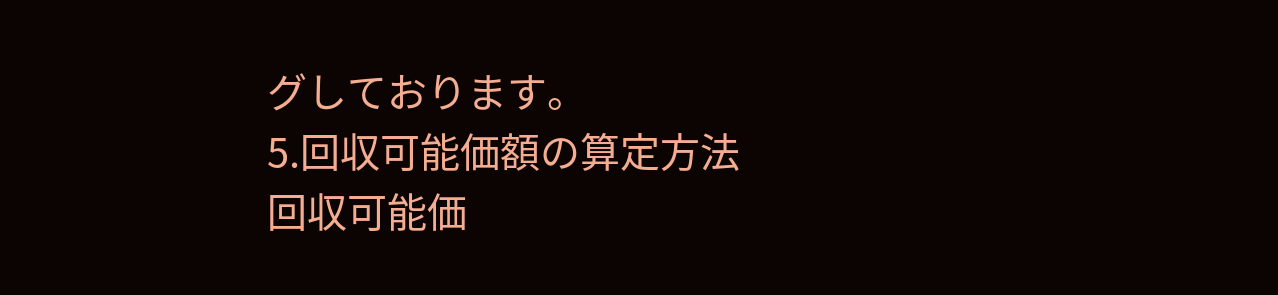グしております。
5.回収可能価額の算定方法
回収可能価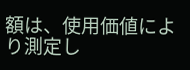額は、使用価値により測定し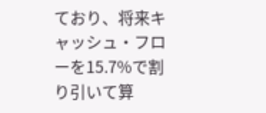ており、将来キャッシュ・フローを15.7%で割り引いて算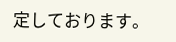定しております。